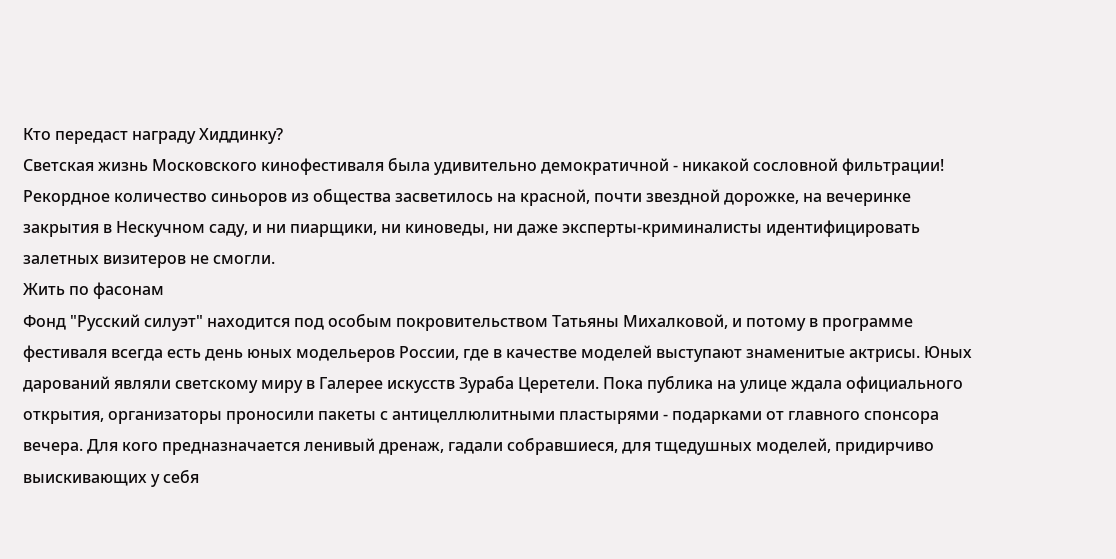Кто передаст награду Хиддинку?
Светская жизнь Московского кинофестиваля была удивительно демократичной - никакой сословной фильтрации! Рекордное количество синьоров из общества засветилось на красной, почти звездной дорожке, на вечеринке закрытия в Нескучном саду, и ни пиарщики, ни киноведы, ни даже эксперты-криминалисты идентифицировать залетных визитеров не смогли.
Жить по фасонам
Фонд "Русский силуэт" находится под особым покровительством Татьяны Михалковой, и потому в программе фестиваля всегда есть день юных модельеров России, где в качестве моделей выступают знаменитые актрисы. Юных дарований являли светскому миру в Галерее искусств Зураба Церетели. Пока публика на улице ждала официального открытия, организаторы проносили пакеты с антицеллюлитными пластырями - подарками от главного спонсора вечера. Для кого предназначается ленивый дренаж, гадали собравшиеся, для тщедушных моделей, придирчиво выискивающих у себя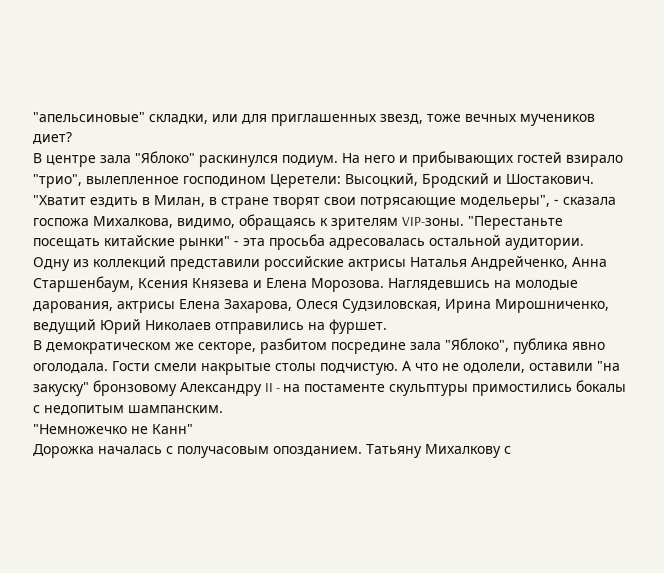"апельсиновые" складки, или для приглашенных звезд, тоже вечных мучеников диет?
В центре зала "Яблоко" раскинулся подиум. На него и прибывающих гостей взирало "трио", вылепленное господином Церетели: Высоцкий, Бродский и Шостакович. "Хватит ездить в Милан, в стране творят свои потрясающие модельеры", - сказала госпожа Михалкова, видимо, обращаясь к зрителям VIP-зоны. "Перестаньте посещать китайские рынки" - эта просьба адресовалась остальной аудитории.
Одну из коллекций представили российские актрисы Наталья Андрейченко, Анна Старшенбаум, Ксения Князева и Елена Морозова. Наглядевшись на молодые дарования, актрисы Елена Захарова, Олеся Судзиловская, Ирина Мирошниченко, ведущий Юрий Николаев отправились на фуршет.
В демократическом же секторе, разбитом посредине зала "Яблоко", публика явно оголодала. Гости смели накрытые столы подчистую. А что не одолели, оставили "на закуску" бронзовому Александру II - на постаменте скульптуры примостились бокалы с недопитым шампанским.
"Немножечко не Канн"
Дорожка началась с получасовым опозданием. Татьяну Михалкову с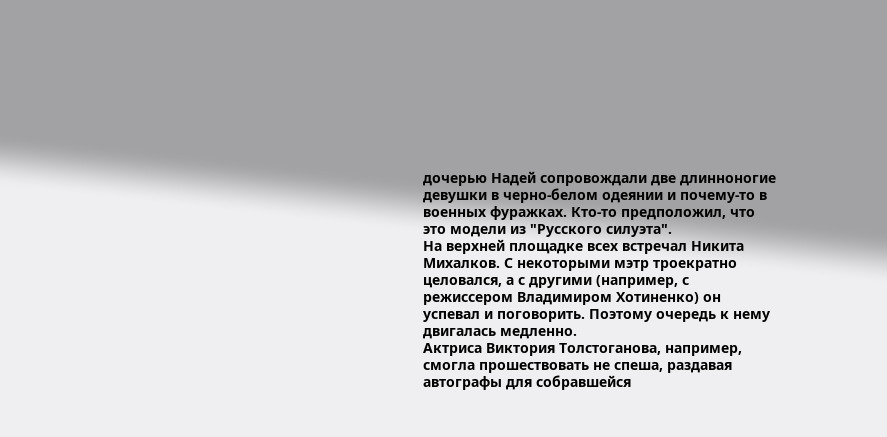дочерью Надей сопровождали две длинноногие девушки в черно-белом одеянии и почему-то в военных фуражках. Кто-то предположил, что это модели из "Русского силуэта".
На верхней площадке всех встречал Никита Михалков. С некоторыми мэтр троекратно целовался, а с другими (например, с режиссером Владимиром Хотиненко) он успевал и поговорить. Поэтому очередь к нему двигалась медленно.
Актриса Виктория Толстоганова, например, смогла прошествовать не спеша, раздавая автографы для собравшейся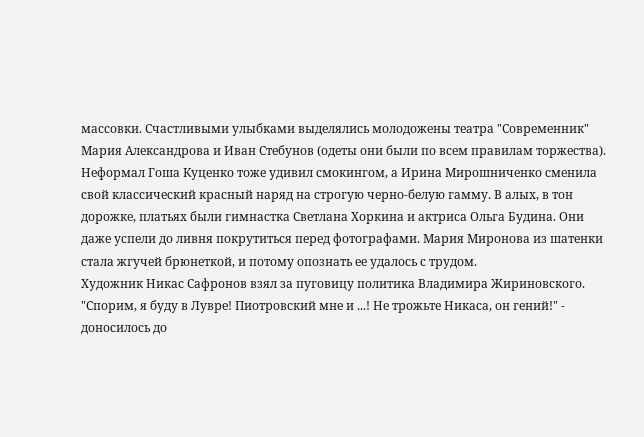массовки. Счастливыми улыбками выделялись молодожены театра "Современник" Мария Александрова и Иван Стебунов (одеты они были по всем правилам торжества). Неформал Гоша Куценко тоже удивил смокингом, а Ирина Мирошниченко сменила свой классический красный наряд на строгую черно-белую гамму. В алых, в тон дорожке, платьях были гимнастка Светлана Хоркина и актриса Ольга Будина. Они даже успели до ливня покрутиться перед фотографами. Мария Миронова из шатенки стала жгучей брюнеткой, и потому опознать ее удалось с трудом.
Художник Никас Сафронов взял за пуговицу политика Владимира Жириновского. "Спорим, я буду в Лувре! Пиотровский мне и ...! Не трожьте Никаса, он гений!" - доносилось до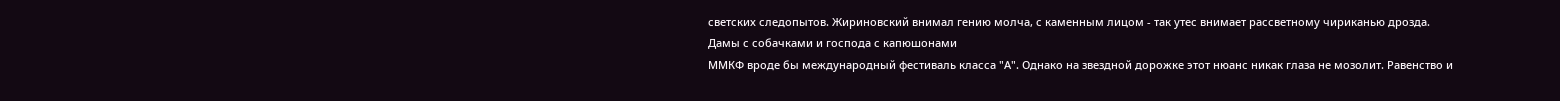светских следопытов. Жириновский внимал гению молча, с каменным лицом - так утес внимает рассветному чириканью дрозда.
Дамы с собачками и господа с капюшонами
ММКФ вроде бы международный фестиваль класса "А". Однако на звездной дорожке этот нюанс никак глаза не мозолит. Равенство и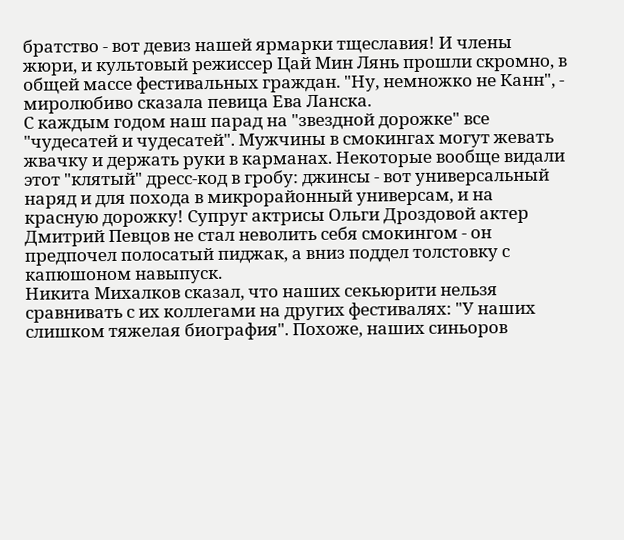братство - вот девиз нашей ярмарки тщеславия! И члены жюри, и культовый режиссер Цай Мин Лянь прошли скромно, в общей массе фестивальных граждан. "Ну, немножко не Канн", - миролюбиво сказала певица Ева Ланска.
С каждым годом наш парад на "звездной дорожке" все "чудесатей и чудесатей". Мужчины в смокингах могут жевать жвачку и держать руки в карманах. Некоторые вообще видали этот "клятый" дресс-код в гробу: джинсы - вот универсальный наряд и для похода в микрорайонный универсам, и на красную дорожку! Супруг актрисы Ольги Дроздовой актер Дмитрий Певцов не стал неволить себя смокингом - он предпочел полосатый пиджак, а вниз поддел толстовку с капюшоном навыпуск.
Никита Михалков сказал, что наших секьюрити нельзя сравнивать с их коллегами на других фестивалях: "У наших слишком тяжелая биография". Похоже, наших синьоров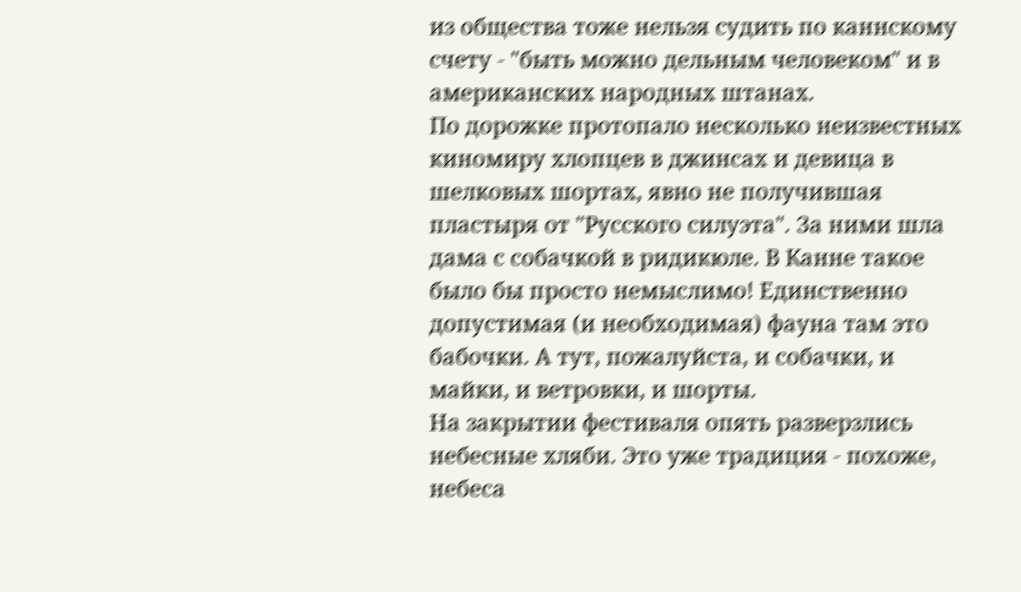из общества тоже нельзя судить по каннскому счету - "быть можно дельным человеком" и в американских народных штанах.
По дорожке протопало несколько неизвестных киномиру хлопцев в джинсах и девица в шелковых шортах, явно не получившая пластыря от "Русского силуэта". За ними шла дама с собачкой в ридикюле. В Канне такое было бы просто немыслимо! Единственно допустимая (и необходимая) фауна там это бабочки. А тут, пожалуйста, и собачки, и майки, и ветровки, и шорты.
На закрытии фестиваля опять разверзлись небесные хляби. Это уже традиция - похоже, небеса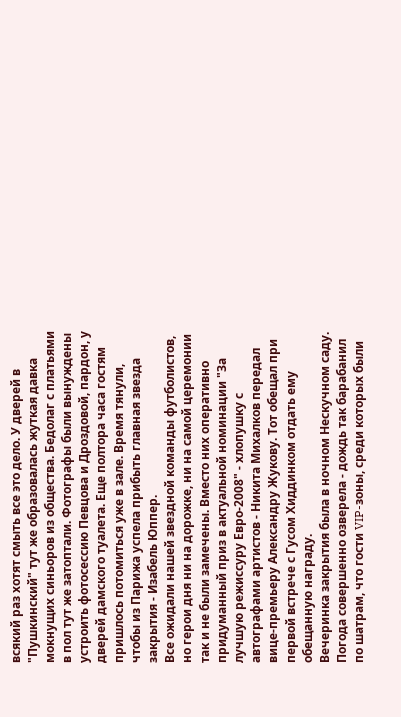всякий раз хотят смыть все это дело. У дверей в "Пушкинский" тут же образовалась жуткая давка мокнущих синьоров из общества. Бедолаг с платьями в пол тут же затоптали. Фотографы были вынуждены устроить фотосессию Певцова и Дроздовой, пардон, у дверей дамского туалета. Еще полтора часа гостям пришлось потомиться уже в зале. Время тянули, чтобы из Парижа успела прибыть главная звезда закрытия - Изабель Юппер.
Все ожидали нашей звездной команды футболистов, но герои дня ни на дорожке, ни на самой церемонии так и не были замечены. Вместо них оперативно придуманный приз в актуальной номинации "За лучшую режиссуру Евро-2008" - хлопушку с автографами артистов - Никита Михалков передал вице-премьеру Александру Жукову. Тот обещал при первой встрече с Гусом Хиддинком отдать ему обещанную награду.
Вечеринка закрытия была в ночном Нескучном саду. Погода совершенно озверела - дождь так барабанил по шатрам, что гости VIP-зоны, среди которых были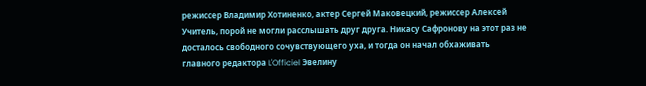режиссер Владимир Хотиненко, актер Сергей Маковецкий, режиссер Алексей Учитель, порой не могли расслышать друг друга. Никасу Сафронову на этот раз не досталось свободного сочувствующего уха, и тогда он начал обхаживать главного редактора L'Officiel Эвелину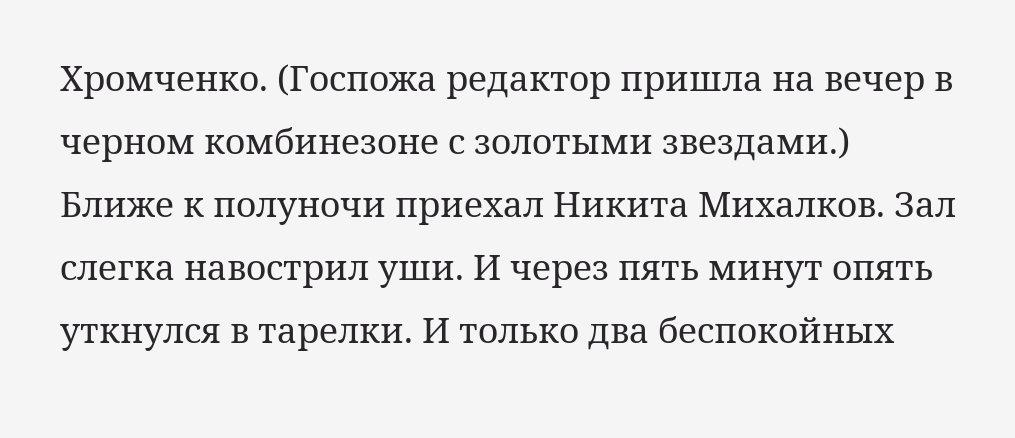Хромченко. (Госпожа редактор пришла на вечер в черном комбинезоне с золотыми звездами.)
Ближе к полуночи приехал Никита Михалков. Зал слегка навострил уши. И через пять минут опять уткнулся в тарелки. И только два беспокойных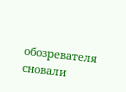обозревателя сновали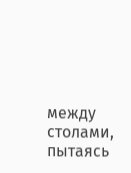между столами, пытаясь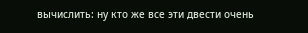вычислить: ну кто же все эти двести очень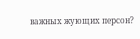важных жующих персон?